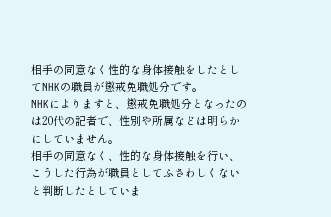相手の同意なく性的な身体接触をしたとしてNHKの職員が懲戒免職処分です。
NHKによりますと、懲戒免職処分となったのは20代の記者で、性別や所属などは明らかにしていません。
相手の同意なく、性的な身体接触を行い、こうした行為が職員としてふさわしくないと判断したとしていま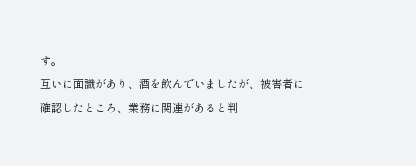す。
互いに面識があり、酒を飲んでいましたが、被害者に確認したところ、業務に関連があると判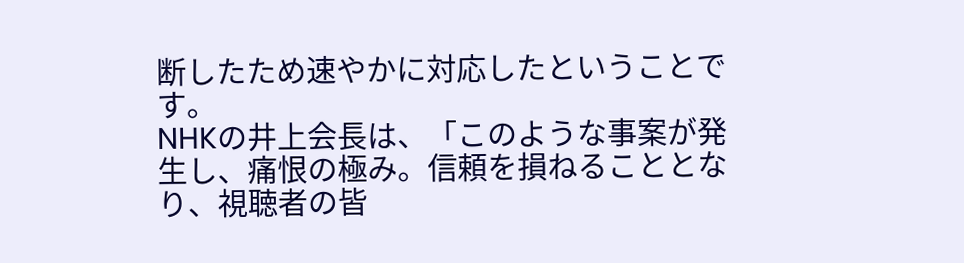断したため速やかに対応したということです。
NHKの井上会長は、「このような事案が発生し、痛恨の極み。信頼を損ねることとなり、視聴者の皆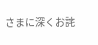さまに深くお詫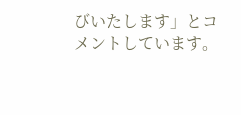びいたします」とコメントしています。